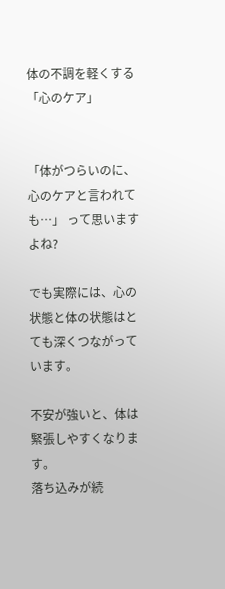体の不調を軽くする「心のケア」


「体がつらいのに、心のケアと言われても…」 って思いますよね?

でも実際には、心の状態と体の状態はとても深くつながっています。

不安が強いと、体は緊張しやすくなります。
落ち込みが続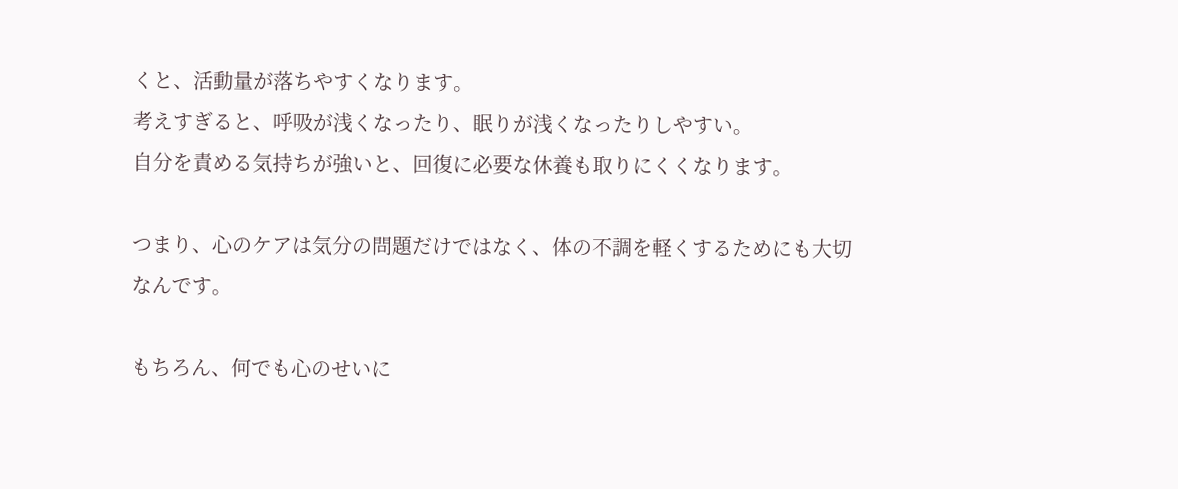くと、活動量が落ちやすくなります。
考えすぎると、呼吸が浅くなったり、眠りが浅くなったりしやすい。
自分を責める気持ちが強いと、回復に必要な休養も取りにくくなります。

つまり、心のケアは気分の問題だけではなく、体の不調を軽くするためにも大切なんです。

もちろん、何でも心のせいに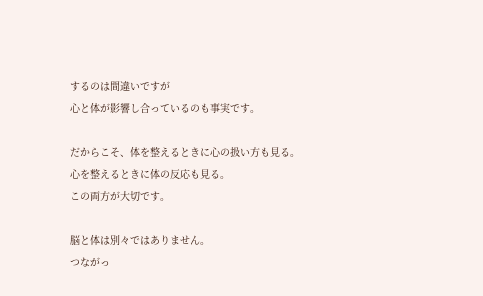するのは間違いですが
心と体が影響し合っているのも事実です。

だからこそ、体を整えるときに心の扱い方も見る。
心を整えるときに体の反応も見る。
この両方が大切です。

脳と体は別々ではありません。
つながっ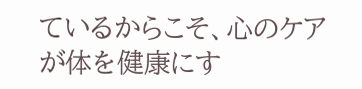ているからこそ、心のケアが体を健康にす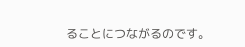ることにつながるのです。